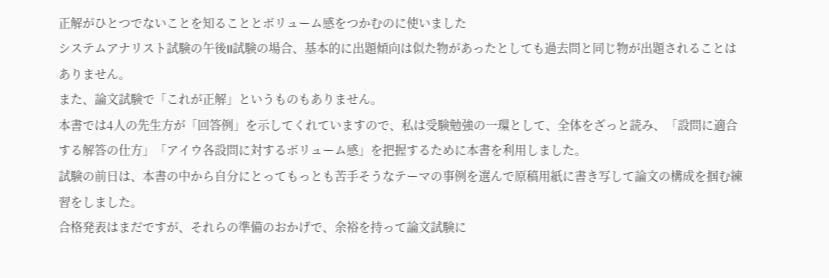正解がひとつでないことを知ることとボリューム感をつかむのに使いました
システムアナリスト試験の午後II試験の場合、基本的に出題傾向は似た物があったとしても過去問と同じ物が出題されることはありません。
また、論文試験で「これが正解」というものもありません。
本書では4人の先生方が「回答例」を示してくれていますので、私は受験勉強の一環として、全体をざっと読み、「設問に適合する解答の仕方」「アイウ各設問に対するボリューム感」を把握するために本書を利用しました。
試験の前日は、本書の中から自分にとってもっとも苦手そうなテーマの事例を選んで原稿用紙に書き写して論文の構成を掴む練習をしました。
合格発表はまだですが、それらの準備のおかげで、余裕を持って論文試験に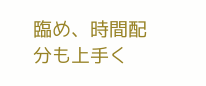臨め、時間配分も上手く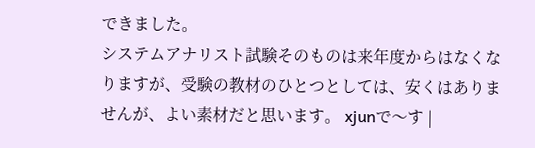できました。
システムアナリスト試験そのものは来年度からはなくなりますが、受験の教材のひとつとしては、安くはありませんが、よい素材だと思います。 xjunで〜す |